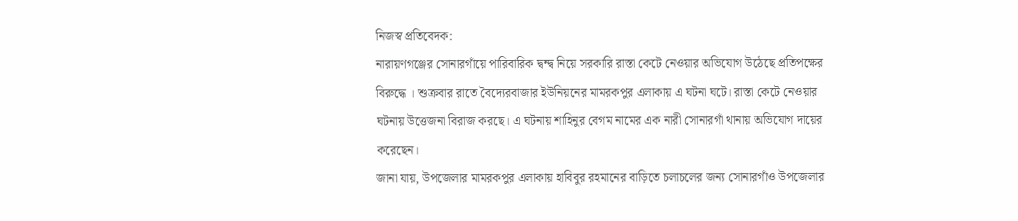নিজস্ব প্রতিবেদক:
নারায়ণগঞ্জের সোনারগাঁয়ে পারিবারিক দ্বন্দ্ব নিয়ে সরকারি রাস্তা কেটে নেওয়ার অভিযোগ উঠেছে প্রতিপক্ষের বিরুদ্ধে । শুক্রবার রাতে বৈদ্যেরবাজার ইউনিয়নের মামরকপুর এলাকায় এ ঘটনা ঘটে। রাস্তা কেটে নেওয়ার ঘটনায় উত্তেজনা বিরাজ করছে। এ ঘটনায় শাহিনুর বেগম নামের এক নারী সোনারগাঁ থানায় অভিযোগ দায়ের করেছেন।
জানা যায়, উপজেলার মামরকপুর এলাকায় হাবিবুর রহমানের বাড়িতে চলাচলের জন্য সোনারগাঁও উপজেলার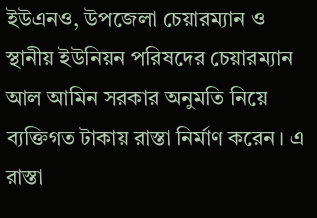ইউএনও, উপজেলা চেয়ারম্যান ও স্থানীয় ইউনিয়ন পরিষদের চেয়ারম্যান আল আমিন সরকার অনুমতি নিয়ে ব্যক্তিগত টাকায় রাস্তা নির্মাণ করেন। এ রাস্তা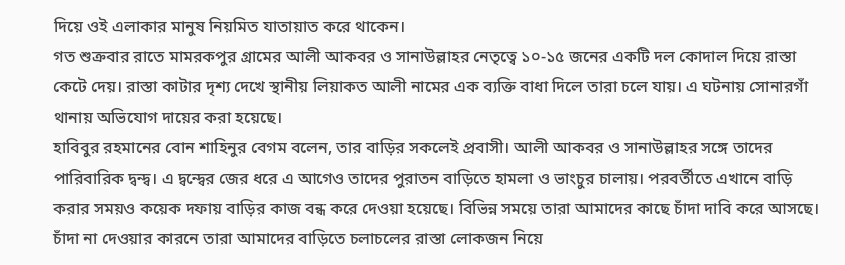দিয়ে ওই এলাকার মানুষ নিয়মিত যাতায়াত করে থাকেন।
গত শুক্রবার রাতে মামরকপুর গ্রামের আলী আকবর ও সানাউল্লাহর নেতৃত্বে ১০-১৫ জনের একটি দল কোদাল দিয়ে রাস্তা কেটে দেয়। রাস্তা কাটার দৃশ্য দেখে স্থানীয় লিয়াকত আলী নামের এক ব্যক্তি বাধা দিলে তারা চলে যায়। এ ঘটনায় সোনারগাঁ থানায় অভিযোগ দায়ের করা হয়েছে।
হাবিবুর রহমানের বোন শাহিনুর বেগম বলেন, তার বাড়ির সকলেই প্রবাসী। আলী আকবর ও সানাউল্লাহর সঙ্গে তাদের পারিবারিক দ্বন্দ্ব। এ দ্বন্দ্বের জের ধরে এ আগেও তাদের পুরাতন বাড়িতে হামলা ও ভাংচুর চালায়। পরবর্তীতে এখানে বাড়ি করার সময়ও কয়েক দফায় বাড়ির কাজ বন্ধ করে দেওয়া হয়েছে। বিভিন্ন সময়ে তারা আমাদের কাছে চাঁদা দাবি করে আসছে। চাঁদা না দেওয়ার কারনে তারা আমাদের বাড়িতে চলাচলের রাস্তা লোকজন নিয়ে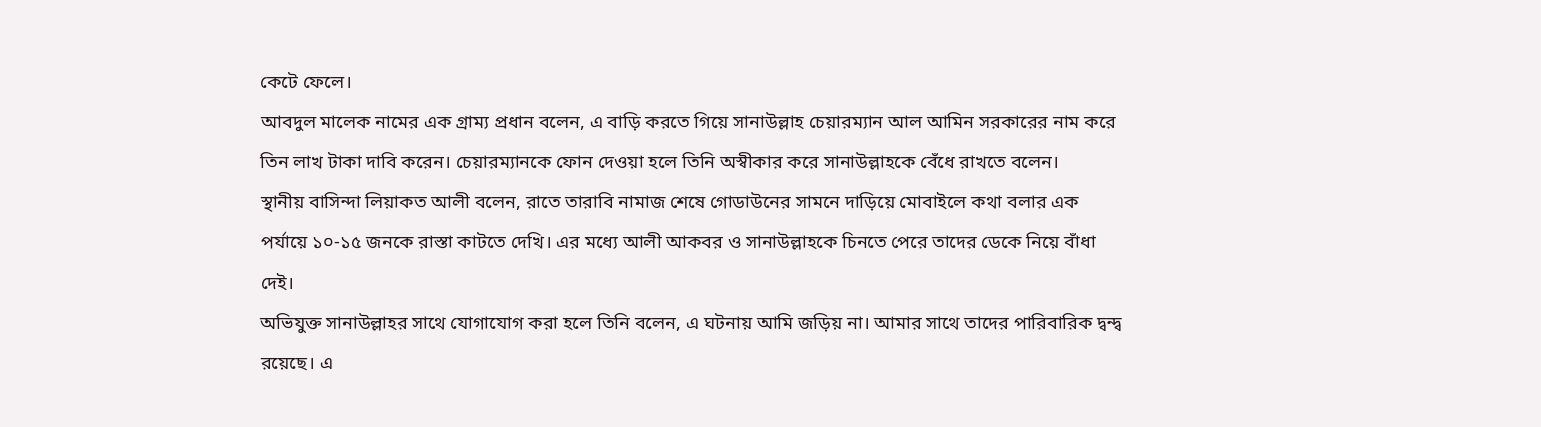কেটে ফেলে।
আবদুল মালেক নামের এক গ্রাম্য প্রধান বলেন, এ বাড়ি করতে গিয়ে সানাউল্লাহ চেয়ারম্যান আল আমিন সরকারের নাম করে তিন লাখ টাকা দাবি করেন। চেয়ারম্যানকে ফোন দেওয়া হলে তিনি অস্বীকার করে সানাউল্লাহকে বেঁধে রাখতে বলেন।
স্থানীয় বাসিন্দা লিয়াকত আলী বলেন, রাতে তারাবি নামাজ শেষে গোডাউনের সামনে দাড়িয়ে মোবাইলে কথা বলার এক পর্যায়ে ১০-১৫ জনকে রাস্তা কাটতে দেখি। এর মধ্যে আলী আকবর ও সানাউল্লাহকে চিনতে পেরে তাদের ডেকে নিয়ে বাঁধা দেই।
অভিযুক্ত সানাউল্লাহর সাথে যোগাযোগ করা হলে তিনি বলেন, এ ঘটনায় আমি জড়িয় না। আমার সাথে তাদের পারিবারিক দ্বন্দ্ব রয়েছে। এ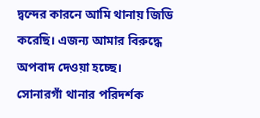দ্বন্দের কারনে আমি থানায় জিডি করেছি। এজন্য আমার বিরুদ্ধে অপবাদ দেওয়া হচ্ছে।
সোনারগাঁ থানার পরিদর্শক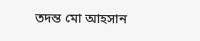তদন্ত মো আহসান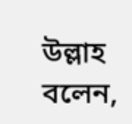উল্লাহ বলেন,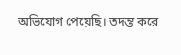অভিযোগ পেয়েছি। তদন্ত করে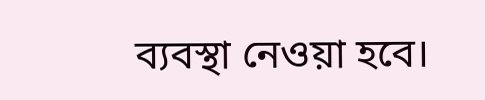ব্যবস্থা নেওয়া হবে।